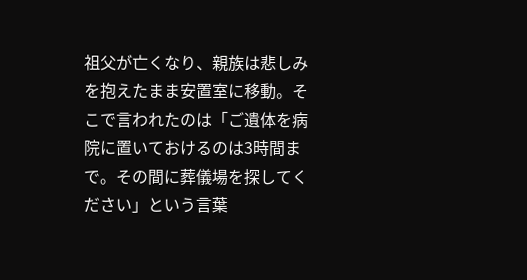祖父が亡くなり、親族は悲しみを抱えたまま安置室に移動。そこで言われたのは「ご遺体を病院に置いておけるのは3時間まで。その間に葬儀場を探してください」という言葉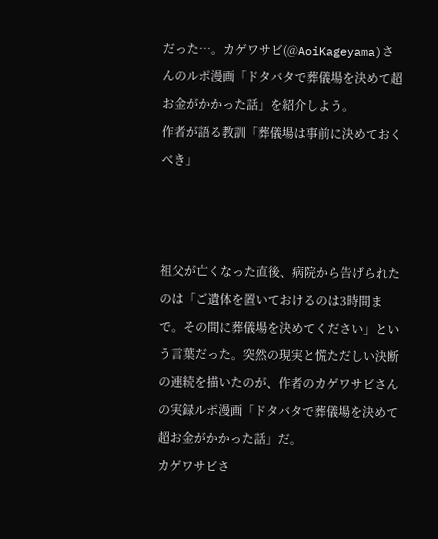だった…。カゲワサビ(@AoiKageyama)さんのルポ漫画「ドタバタで葬儀場を決めて超お金がかかった話」を紹介しよう。
作者が語る教訓「葬儀場は事前に決めておくべき」



祖父が亡くなった直後、病院から告げられたのは「ご遺体を置いておけるのは3時間まで。その間に葬儀場を決めてください」という言葉だった。突然の現実と慌ただしい決断の連続を描いたのが、作者のカゲワサビさんの実録ルポ漫画「ドタバタで葬儀場を決めて超お金がかかった話」だ。
カゲワサビさ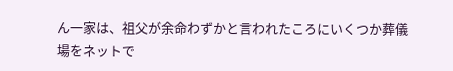ん一家は、祖父が余命わずかと言われたころにいくつか葬儀場をネットで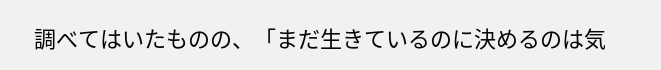調べてはいたものの、「まだ生きているのに決めるのは気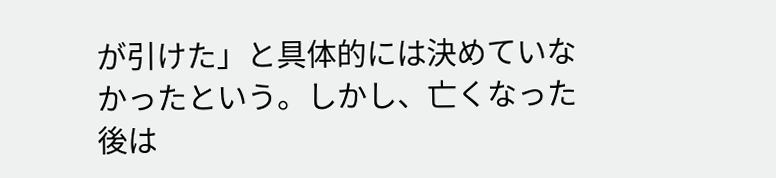が引けた」と具体的には決めていなかったという。しかし、亡くなった後は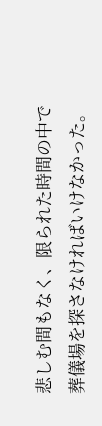悲しむ間もなく、限られた時間の中で葬儀場を探さなければいけなかった。